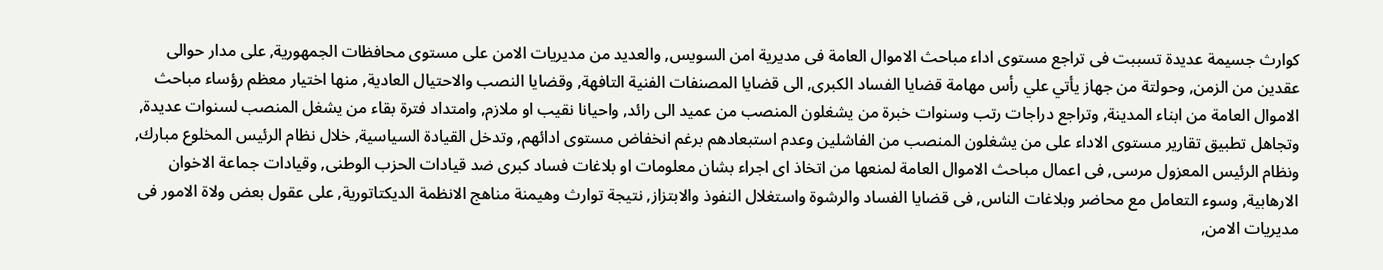كوارث جسيمة عديدة تسببت فى تراجع مستوى اداء مباحث الاموال العامة فى مديرية امن السويس, والعديد من مديريات الامن على مستوى محافظات الجمهورية, على مدار حوالى عقدين من الزمن, وحولتة من جهاز يأتي علي رأس مهامة قضايا الفساد الكبرى, الى قضايا المصنفات الفنية التافهة, وقضايا النصب والاحتيال العادية, منها اختيار معظم رؤساء مباحث الاموال العامة من ابناء المدينة, وتراجع دراجات رتب وسنوات خبرة من يشغلون المنصب من عميد الى رائد, واحيانا نقيب او ملازم, وامتداد فترة بقاء من يشغل المنصب لسنوات عديدة, وتجاهل تطبيق تقارير مستوى الاداء على من يشغلون المنصب من الفاشلين وعدم استبعادهم برغم انخفاض مستوى ادائهم, وتدخل القيادة السياسية, خلال نظام الرئيس المخلوع مبارك, ونظام الرئيس المعزول مرسى, فى اعمال مباحث الاموال العامة لمنعها من اتخاذ اى اجراء بشان معلومات او بلاغات فساد كبرى ضد قيادات الحزب الوطنى, وقيادات جماعة الاخوان الارهابية, وسوء التعامل مع محاضر وبلاغات الناس, فى قضايا الفساد والرشوة واستغلال النفوذ والابتزاز, نتيجة توارث وهيمنة مناهج الانظمة الديكتاتورية, على عقول بعض ولاة الامور فى مديريات الامن,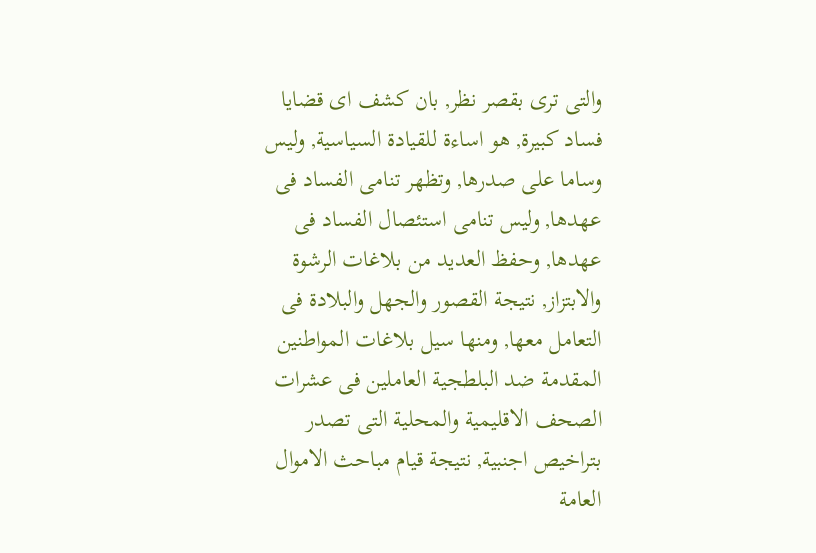والتى ترى بقصر نظر, بان كشف اى قضايا فساد كبيرة, هو اساءة للقيادة السياسية, وليس وساما على صدرها, وتظهر تنامى الفساد فى عهدها, وليس تنامى استئصال الفساد فى عهدها, وحفظ العديد من بلاغات الرشوة والابتزاز, نتيجة القصور والجهل والبلادة فى التعامل معها, ومنها سيل بلاغات المواطنين المقدمة ضد البلطجية العاملين فى عشرات الصحف الاقليمية والمحلية التى تصدر بتراخيص اجنبية, نتيجة قيام مباحث الاموال العامة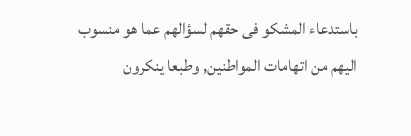باستدعاء المشكو فى حقهم لسؤالهم عما هو منسوب اليهم من اتهامات المواطنين, وطبعا ينكرون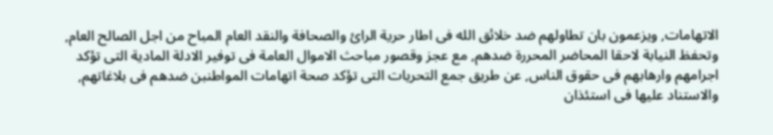الاتهامات, ويزعمون بان تطاولهم ضد خلائق الله فى اطار حرية الرائ والصحافة والنقد العام المباح من اجل الصالح العام, وتحفظ النيابة لاحقا المحاضر المحررة ضدهم, مع عجز وقصور مباحث الاموال العامة فى توفير الادلة المادية التى تؤكد اجرامهم وارهابهم فى حقوق الناس, عن طريق جمع التحريات التى تؤكد صحة اتهامات المواطنبن ضدهم فى بلاغاتهم, والاستناد عليها فى استئذان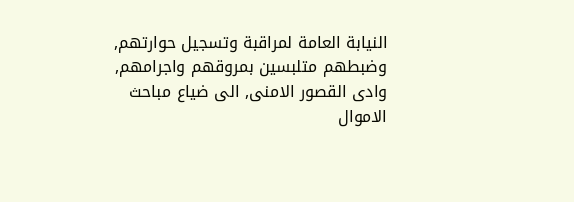النيابة العامة لمراقبة وتسجيل حوارتهم, وضبطهم متلبسين بمروقهم واجرامهم, وادى القصور الامنى, الى ضياع مباحث الاموال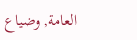العامة, وضياع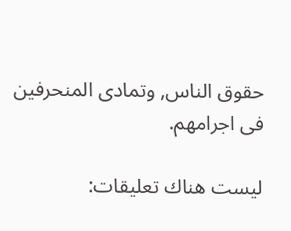حقوق الناس, وتمادى المنحرفين فى اجرامهم.

ليست هناك تعليقات: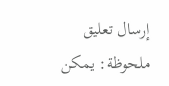إرسال تعليق
ملحوظة: يمكن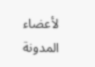لأعضاء المدونة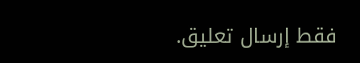فقط إرسال تعليق.